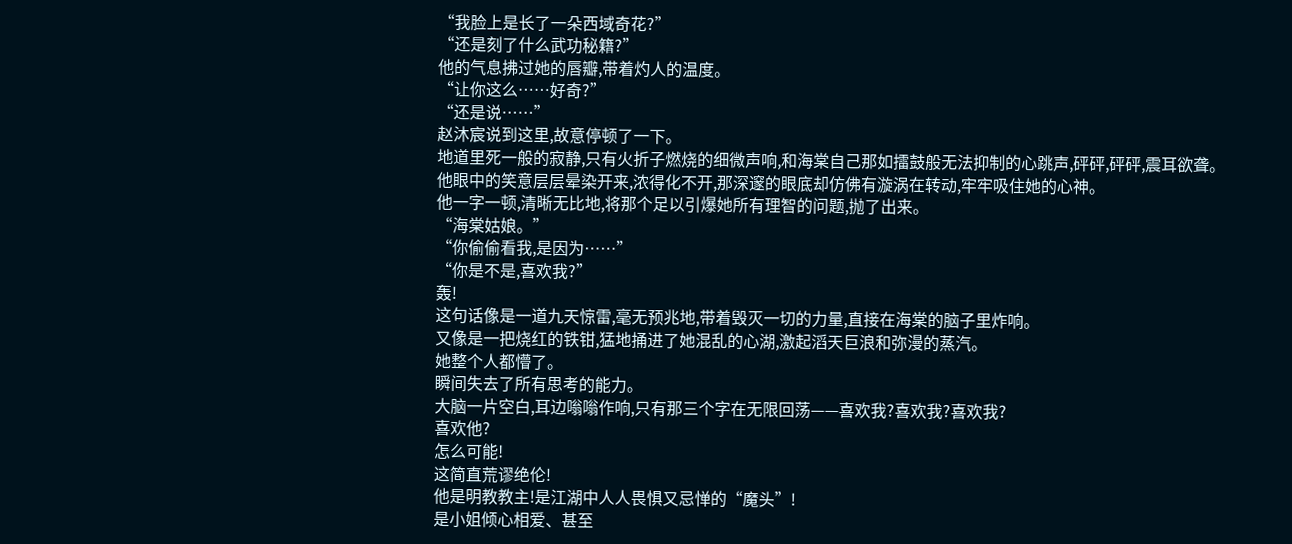“我脸上是长了一朵西域奇花?”
“还是刻了什么武功秘籍?”
他的气息拂过她的唇瓣,带着灼人的温度。
“让你这么……好奇?”
“还是说……”
赵沐宸说到这里,故意停顿了一下。
地道里死一般的寂静,只有火折子燃烧的细微声响,和海棠自己那如擂鼓般无法抑制的心跳声,砰砰,砰砰,震耳欲聋。
他眼中的笑意层层晕染开来,浓得化不开,那深邃的眼底却仿佛有漩涡在转动,牢牢吸住她的心神。
他一字一顿,清晰无比地,将那个足以引爆她所有理智的问题,抛了出来。
“海棠姑娘。”
“你偷偷看我,是因为……”
“你是不是,喜欢我?”
轰!
这句话像是一道九天惊雷,毫无预兆地,带着毁灭一切的力量,直接在海棠的脑子里炸响。
又像是一把烧红的铁钳,猛地捅进了她混乱的心湖,激起滔天巨浪和弥漫的蒸汽。
她整个人都懵了。
瞬间失去了所有思考的能力。
大脑一片空白,耳边嗡嗡作响,只有那三个字在无限回荡——喜欢我?喜欢我?喜欢我?
喜欢他?
怎么可能!
这简直荒谬绝伦!
他是明教教主!是江湖中人人畏惧又忌惮的“魔头”!
是小姐倾心相爱、甚至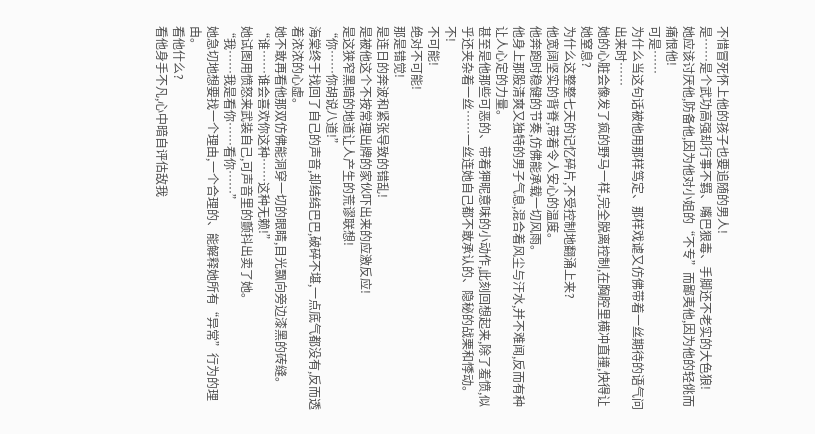不惜冒死怀上他的孩子也要追随的男人!
是……是个武功高强却行事不羁、嘴巴狠毒、手脚还不老实的大色狼!
她应该讨厌他,防备他,因为他对小姐的“不专”而鄙夷他,因为他的轻佻而痛恨他!
可是……
为什么当这句话被他用那样笃定、那样戏谑又仿佛带着一丝期待的语气问出来时……
她的心脏会像发了疯的野马一样,完全脱离控制,在胸腔里横冲直撞,快得让她窒息?
为什么这整整七天的记忆碎片,不受控制地翻涌上来?
他宽阔坚实的背脊,带着令人安心的温度。
他奔跑时稳健的节奏,仿佛能承载一切风雨。
他身上那股清爽又独特的男子气息,混合着风尘与汗水,并不难闻,反而有种让人心定的力量。
甚至是他那些可恶的、带着狎昵意味的小动作,此刻回想起来,除了羞愤,似乎还夹杂着一丝……一丝连她自己都不敢承认的、隐秘的战栗和悸动。
不!
不可能!
绝对不可能!
那是错觉!
是连日的奔波和紧张导致的错乱!
是被他这个不按常理出牌的家伙吓出来的应激反应!
是这狭窄黑暗的地道让人产生的荒谬联想!
“你……你胡说八道!”
海棠终于找回了自己的声音,却结结巴巴,破碎不堪,一点底气都没有,反而透着浓浓的心虚。
她不敢再看他那双仿佛能洞穿一切的眼睛,目光飘向旁边漆黑的砖缝。
“谁……谁会喜欢你这种……这种无赖!”
她试图用愤怒来武装自己,可声音里的颤抖出卖了她。
“我……我是看你……看你……”
她急切地想要找一个理由,一个合理的、能解释她所有“异常”行为的理由。
看他什么?
看他身手不凡,心中暗自评估敌我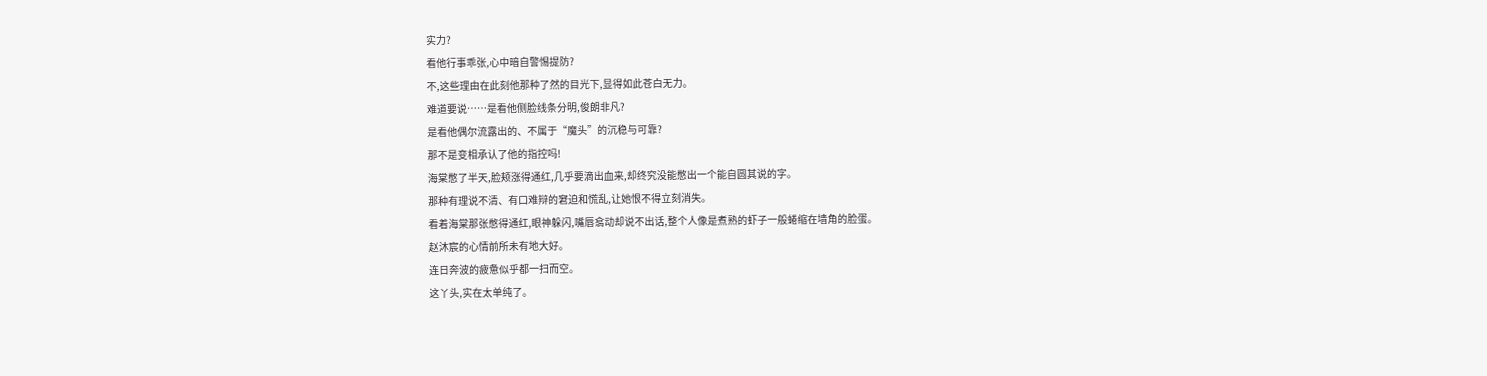实力?
看他行事乖张,心中暗自警惕提防?
不,这些理由在此刻他那种了然的目光下,显得如此苍白无力。
难道要说……是看他侧脸线条分明,俊朗非凡?
是看他偶尔流露出的、不属于“魔头”的沉稳与可靠?
那不是变相承认了他的指控吗!
海棠憋了半天,脸颊涨得通红,几乎要滴出血来,却终究没能憋出一个能自圆其说的字。
那种有理说不清、有口难辩的窘迫和慌乱,让她恨不得立刻消失。
看着海棠那张憋得通红,眼神躲闪,嘴唇翕动却说不出话,整个人像是煮熟的虾子一般蜷缩在墙角的脸蛋。
赵沐宸的心情前所未有地大好。
连日奔波的疲惫似乎都一扫而空。
这丫头,实在太单纯了。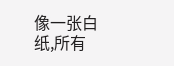像一张白纸,所有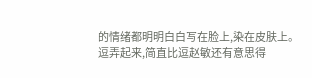的情绪都明明白白写在脸上,染在皮肤上。
逗弄起来,简直比逗赵敏还有意思得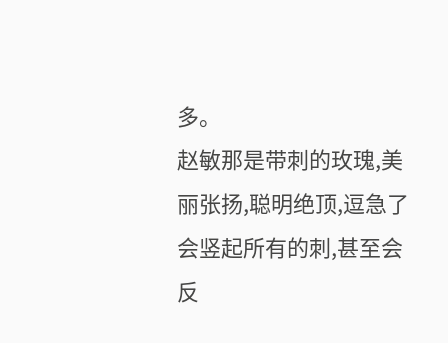多。
赵敏那是带刺的玫瑰,美丽张扬,聪明绝顶,逗急了会竖起所有的刺,甚至会反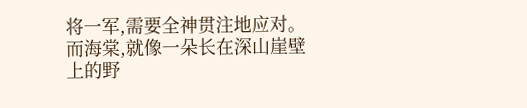将一军,需要全神贯注地应对。
而海棠,就像一朵长在深山崖壁上的野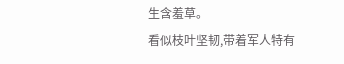生含羞草。
看似枝叶坚韧,带着军人特有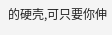的硬壳,可只要你伸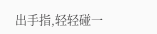出手指,轻轻碰一